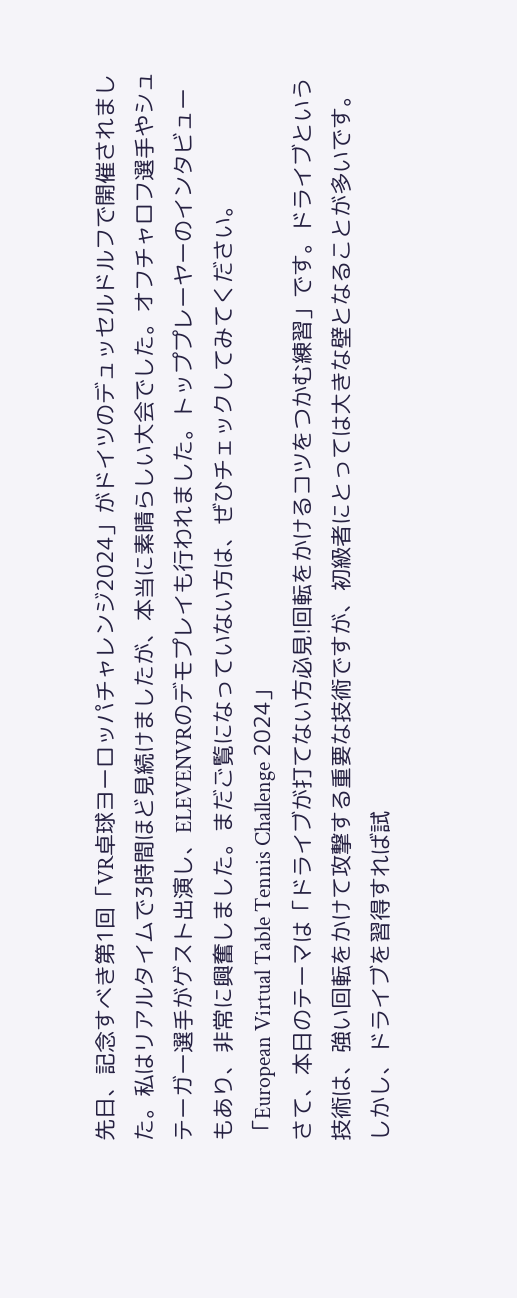先日、記念すべき第1回「VR卓球ヨーロッパチャレンジ2024」がドイツのデュッセルドルフで開催されました。私はリアルタイムで3時間ほど見続けましたが、本当に素晴らしい大会でした。オフチャロフ選手やシュテーガー選手がゲスト出演し、ELEVENVRのデモプレイも行われました。トッププレーヤーのインタビューもあり、非常に興奮しました。まだご覧になっていない方は、ぜひチェックしてみてください。
「European Virtual Table Tennis Challenge 2024」
さて、本日のテーマは「ドライブが打てない方必見!回転をかけるコツをつかむ練習」です。ドライブという技術は、強い回転をかけて攻撃する重要な技術ですが、初級者にとっては大きな壁となることが多いです。しかし、ドライブを習得すれば試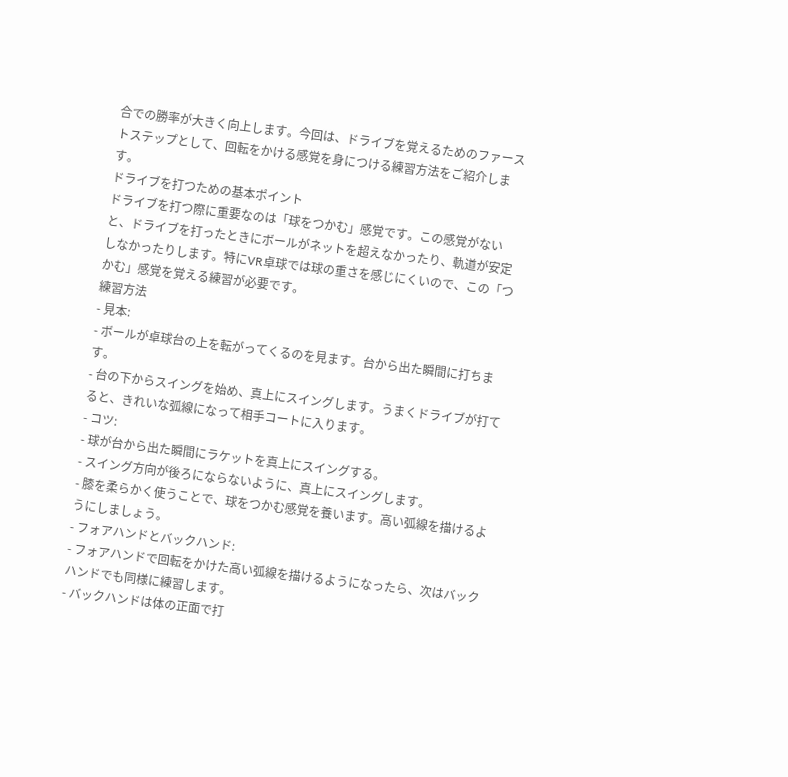合での勝率が大きく向上します。今回は、ドライブを覚えるためのファーストステップとして、回転をかける感覚を身につける練習方法をご紹介します。
ドライブを打つための基本ポイント
ドライブを打つ際に重要なのは「球をつかむ」感覚です。この感覚がないと、ドライブを打ったときにボールがネットを超えなかったり、軌道が安定しなかったりします。特にVR卓球では球の重さを感じにくいので、この「つかむ」感覚を覚える練習が必要です。
練習方法
- 見本:
- ボールが卓球台の上を転がってくるのを見ます。台から出た瞬間に打ちます。
- 台の下からスイングを始め、真上にスイングします。うまくドライブが打てると、きれいな弧線になって相手コートに入ります。
- コツ:
- 球が台から出た瞬間にラケットを真上にスイングする。
- スイング方向が後ろにならないように、真上にスイングします。
- 膝を柔らかく使うことで、球をつかむ感覚を養います。高い弧線を描けるようにしましょう。
- フォアハンドとバックハンド:
- フォアハンドで回転をかけた高い弧線を描けるようになったら、次はバックハンドでも同様に練習します。
- バックハンドは体の正面で打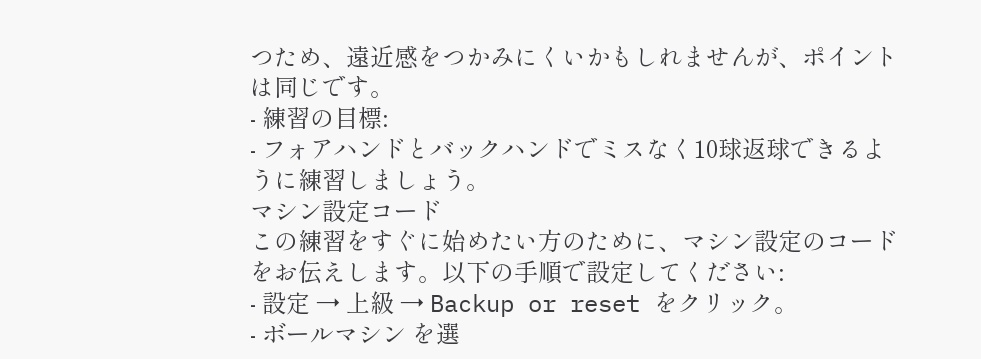つため、遠近感をつかみにくいかもしれませんが、ポイントは同じです。
- 練習の目標:
- フォアハンドとバックハンドでミスなく10球返球できるように練習しましょう。
マシン設定コード
この練習をすぐに始めたい方のために、マシン設定のコードをお伝えします。以下の手順で設定してください:
- 設定 → 上級 → Backup or reset をクリック。
- ボールマシン を選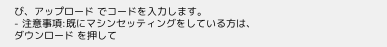び、アップロード でコードを入力します。
- 注意事項:既にマシンセッティングをしている方は、ダウンロード を押して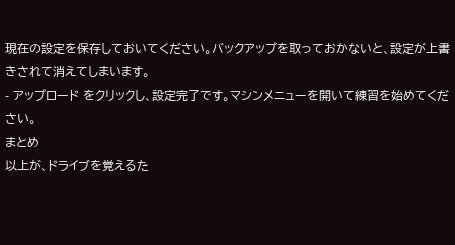現在の設定を保存しておいてください。バックアップを取っておかないと、設定が上書きされて消えてしまいます。
- アップロード をクリックし、設定完了です。マシンメニューを開いて練習を始めてください。
まとめ
以上が、ドライブを覚えるた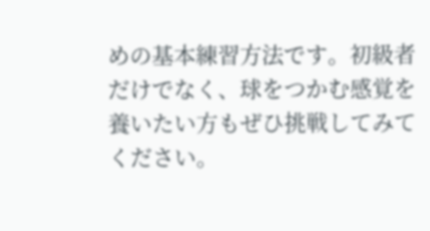めの基本練習方法です。初級者だけでなく、球をつかむ感覚を養いたい方もぜひ挑戦してみてください。